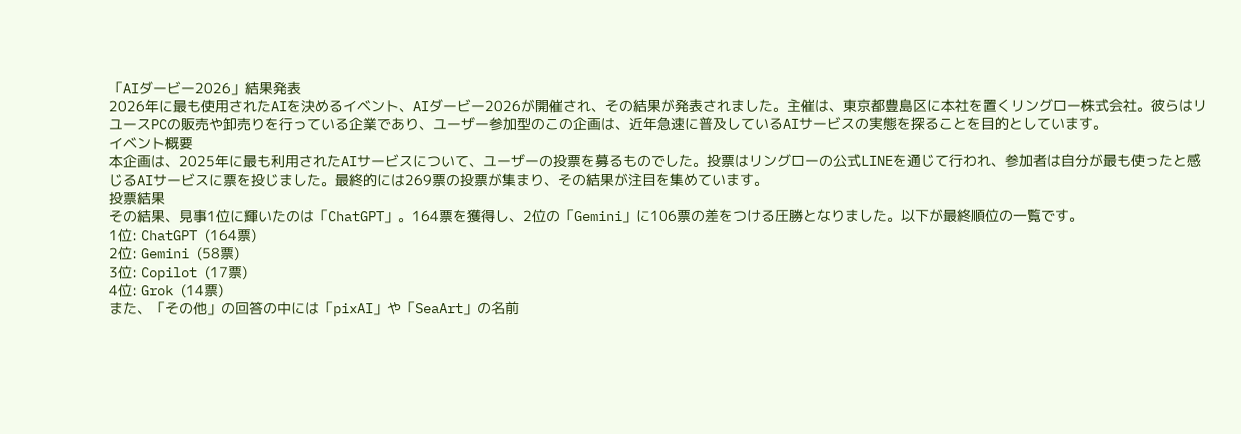「AIダービー2026」結果発表
2026年に最も使用されたAIを決めるイベント、AIダービー2026が開催され、その結果が発表されました。主催は、東京都豊島区に本社を置くリングロー株式会社。彼らはリユースPCの販売や卸売りを行っている企業であり、ユーザー参加型のこの企画は、近年急速に普及しているAIサービスの実態を探ることを目的としています。
イベント概要
本企画は、2025年に最も利用されたAIサービスについて、ユーザーの投票を募るものでした。投票はリングローの公式LINEを通じて行われ、参加者は自分が最も使ったと感じるAIサービスに票を投じました。最終的には269票の投票が集まり、その結果が注目を集めています。
投票結果
その結果、見事1位に輝いたのは「ChatGPT」。164票を獲得し、2位の「Gemini」に106票の差をつける圧勝となりました。以下が最終順位の一覧です。
1位: ChatGPT (164票)
2位: Gemini (58票)
3位: Copilot (17票)
4位: Grok (14票)
また、「その他」の回答の中には「pixAI」や「SeaArt」の名前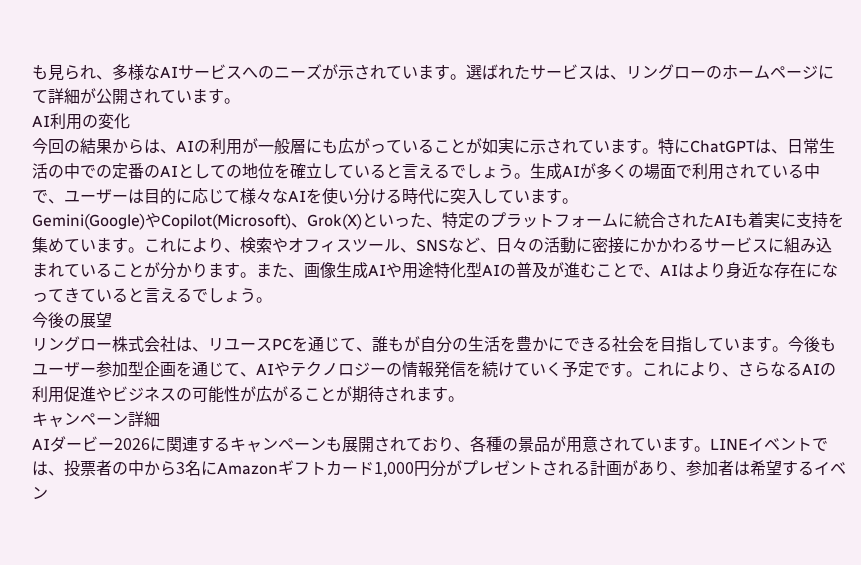も見られ、多様なAIサービスへのニーズが示されています。選ばれたサービスは、リングローのホームページにて詳細が公開されています。
AI利用の変化
今回の結果からは、AIの利用が一般層にも広がっていることが如実に示されています。特にChatGPTは、日常生活の中での定番のAIとしての地位を確立していると言えるでしょう。生成AIが多くの場面で利用されている中で、ユーザーは目的に応じて様々なAIを使い分ける時代に突入しています。
Gemini(Google)やCopilot(Microsoft)、Grok(X)といった、特定のプラットフォームに統合されたAIも着実に支持を集めています。これにより、検索やオフィスツール、SNSなど、日々の活動に密接にかかわるサービスに組み込まれていることが分かります。また、画像生成AIや用途特化型AIの普及が進むことで、AIはより身近な存在になってきていると言えるでしょう。
今後の展望
リングロー株式会社は、リユースPCを通じて、誰もが自分の生活を豊かにできる社会を目指しています。今後もユーザー参加型企画を通じて、AIやテクノロジーの情報発信を続けていく予定です。これにより、さらなるAIの利用促進やビジネスの可能性が広がることが期待されます。
キャンペーン詳細
AIダービー2026に関連するキャンペーンも展開されており、各種の景品が用意されています。LINEイベントでは、投票者の中から3名にAmazonギフトカード1,000円分がプレゼントされる計画があり、参加者は希望するイベン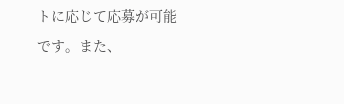トに応じて応募が可能です。また、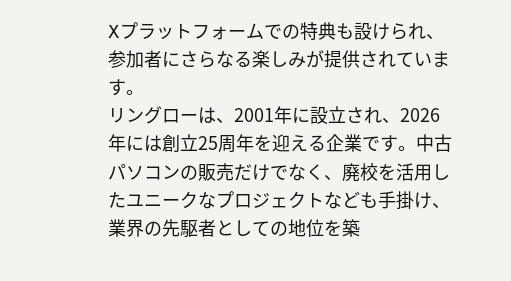Xプラットフォームでの特典も設けられ、参加者にさらなる楽しみが提供されています。
リングローは、2001年に設立され、2026年には創立25周年を迎える企業です。中古パソコンの販売だけでなく、廃校を活用したユニークなプロジェクトなども手掛け、業界の先駆者としての地位を築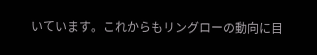いています。これからもリングローの動向に目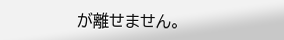が離せません。